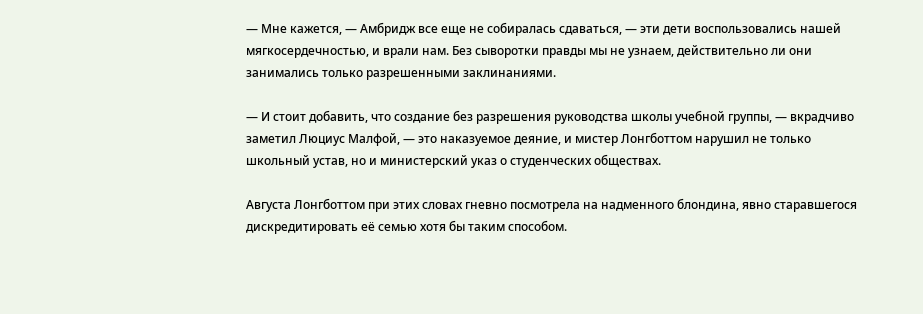— Мне кажется, — Амбридж все еще не собиралась сдаваться, — эти дети воспользовались нашей мягкосердечностью, и врали нам. Без сыворотки правды мы не узнаем, действительно ли они занимались только разрешенными заклинаниями.

— И стоит добавить, что создание без разрешения руководства школы учебной группы, — вкрадчиво заметил Люциус Малфой, — это наказуемое деяние, и мистер Лонгботтом нарушил не только школьный устав, но и министерский указ о студенческих обществах.

Августа Лонгботтом при этих словах гневно посмотрела на надменного блондина, явно старавшегося дискредитировать её семью хотя бы таким способом.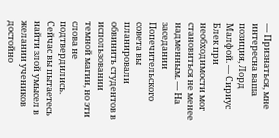— Признаться, мне интересна ваша позиция, Лорд Малфой. — Сириус Блек при необходимости мог становиться не менее надменным. — На заседании Попечительского совета вы планировали обвинить студентов в использовании темной магии, но эти слова не подтвердились. Сейчас вы пытаетесь найти злой умысел в желании учеников достойно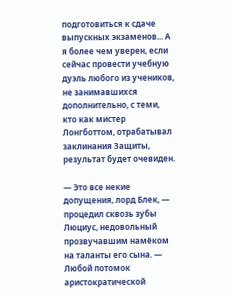подготовиться к сдаче выпускных экзаменов... А я более чем уверен, если сейчас провести учебную дуэль любого из учеников, не занимавшихся дополнительно, с теми, кто как мистер Лонгботтом, отрабатывал заклинания Защиты, результат будет очевиден.

— Это все некие допущения, лорд Блек, — процедил сквозь зубы Люциус, недовольный прозвучавшим намёком на таланты его сына. — Любой потомок аристократической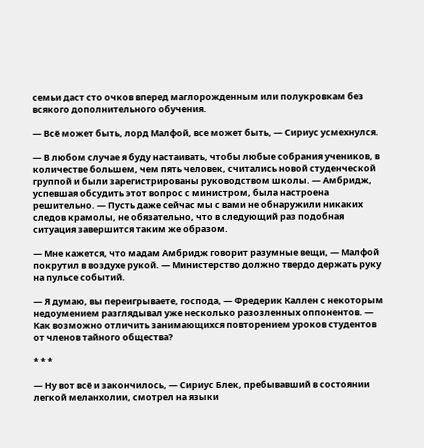семьи даст сто очков вперед маглорожденным или полукровкам без всякого дополнительного обучения.

— Всё может быть, лорд Малфой, все может быть, — Сириус усмехнулся.

— В любом случае я буду настаивать, чтобы любые собрания учеников, в количестве большем, чем пять человек, считались новой студенческой группой и были зарегистрированы руководством школы. — Амбридж, успевшая обсудить этот вопрос с министром, была настроена решительно. — Пусть даже сейчас мы с вами не обнаружили никаких следов крамолы, не обязательно, что в следующий раз подобная ситуация завершится таким же образом.

— Мне кажется, что мадам Амбридж говорит разумные вещи, — Малфой покрутил в воздухе рукой. — Министерство должно твердо держать руку на пульсе событий.

— Я думаю, вы переигрываете, господа, — Фредерик Каллен с некоторым недоумением разглядывал уже несколько разозленных оппонентов. — Как возможно отличить занимающихся повторением уроков студентов от членов тайного общества?

* * *

— Ну вот всё и закончилось, — Сириус Блек, пребывавший в состоянии легкой меланхолии, смотрел на языки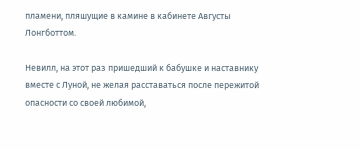пламени, пляшущие в камине в кабинете Августы Лонгботтом.

Невилл, на этот раз пришедший к бабушке и наставнику вместе с Луной, не желая расставаться после пережитой опасности со своей любимой,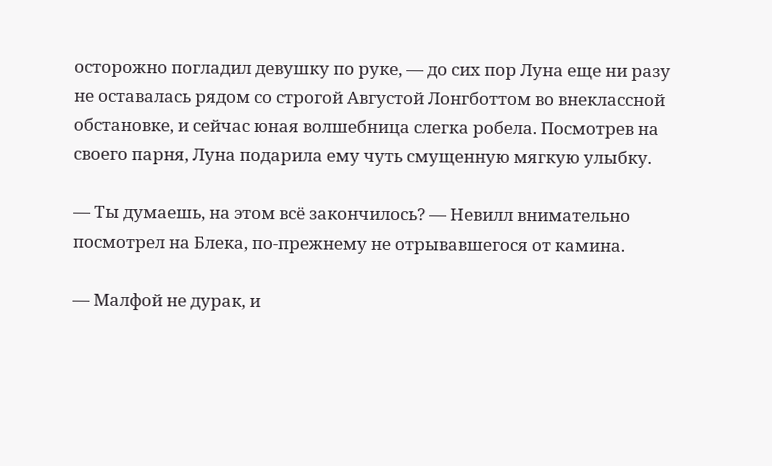осторожно погладил девушку по руке, — до сих пор Луна еще ни разу не оставалась рядом со строгой Августой Лонгботтом во внеклассной обстановке, и сейчас юная волшебница слегка робела. Посмотрев на своего парня, Луна подарила ему чуть смущенную мягкую улыбку.

— Ты думаешь, на этом всё закончилось? — Невилл внимательно посмотрел на Блека, по-прежнему не отрывавшегося от камина.

— Малфой не дурак, и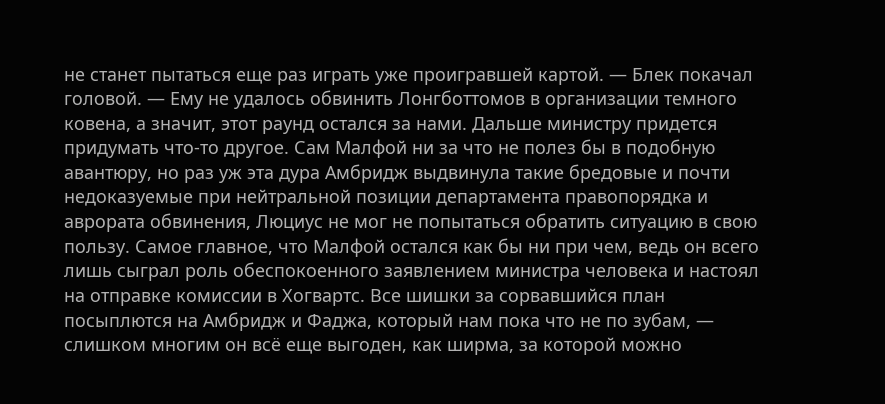не станет пытаться еще раз играть уже проигравшей картой. — Блек покачал головой. — Ему не удалось обвинить Лонгботтомов в организации темного ковена, а значит, этот раунд остался за нами. Дальше министру придется придумать что-то другое. Сам Малфой ни за что не полез бы в подобную авантюру, но раз уж эта дура Амбридж выдвинула такие бредовые и почти недоказуемые при нейтральной позиции департамента правопорядка и аврората обвинения, Люциус не мог не попытаться обратить ситуацию в свою пользу. Самое главное, что Малфой остался как бы ни при чем, ведь он всего лишь сыграл роль обеспокоенного заявлением министра человека и настоял на отправке комиссии в Хогвартс. Все шишки за сорвавшийся план посыплются на Амбридж и Фаджа, который нам пока что не по зубам, — слишком многим он всё еще выгоден, как ширма, за которой можно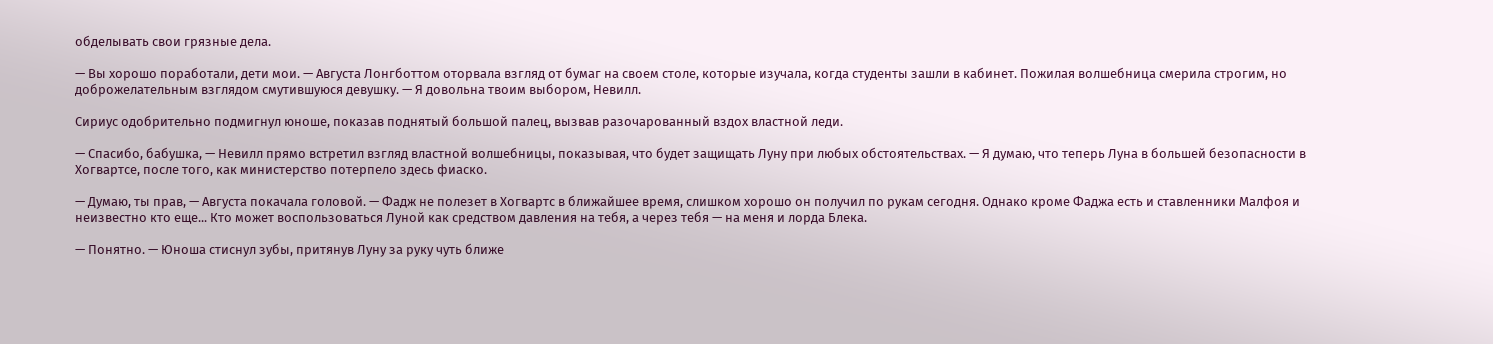обделывать свои грязные дела.

— Вы хорошо поработали, дети мои. — Августа Лонгботтом оторвала взгляд от бумаг на своем столе, которые изучала, когда студенты зашли в кабинет. Пожилая волшебница смерила строгим, но доброжелательным взглядом смутившуюся девушку. — Я довольна твоим выбором, Невилл.

Сириус одобрительно подмигнул юноше, показав поднятый большой палец, вызвав разочарованный вздох властной леди.

— Спасибо, бабушка, — Невилл прямо встретил взгляд властной волшебницы, показывая, что будет защищать Луну при любых обстоятельствах. — Я думаю, что теперь Луна в большей безопасности в Хогвартсе, после того, как министерство потерпело здесь фиаско.

— Думаю, ты прав, — Августа покачала головой. — Фадж не полезет в Хогвартс в ближайшее время, слишком хорошо он получил по рукам сегодня. Однако кроме Фаджа есть и ставленники Малфоя и неизвестно кто еще... Кто может воспользоваться Луной как средством давления на тебя, а через тебя — на меня и лорда Блека.

— Понятно. — Юноша стиснул зубы, притянув Луну за руку чуть ближе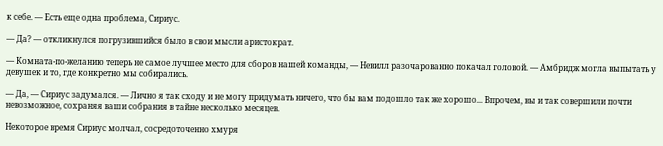к себе. — Есть еще одна проблема, Сириус.

— Да? — откликнулся погрузившийся было в свои мысли аристократ.

— Комната-по-желанию теперь не самое лучшее место для сборов нашей команды, — Невилл разочарованно покачал головой. — Амбридж могла выпытать у девушек и то, где конкретно мы собирались.

— Да, — Сириус задумался. — Лично я так сходу и не могу придумать ничего, что бы вам подошло так же хорошо... Впрочем, вы и так совершили почти невозможное, сохраняя ваши собрания в тайне несколько месяцев.

Некоторое время Сириус молчал, сосредоточенно хмуря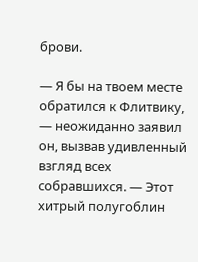брови.

— Я бы на твоем месте обратился к Флитвику, — неожиданно заявил он, вызвав удивленный взгляд всех собравшихся. — Этот хитрый полугоблин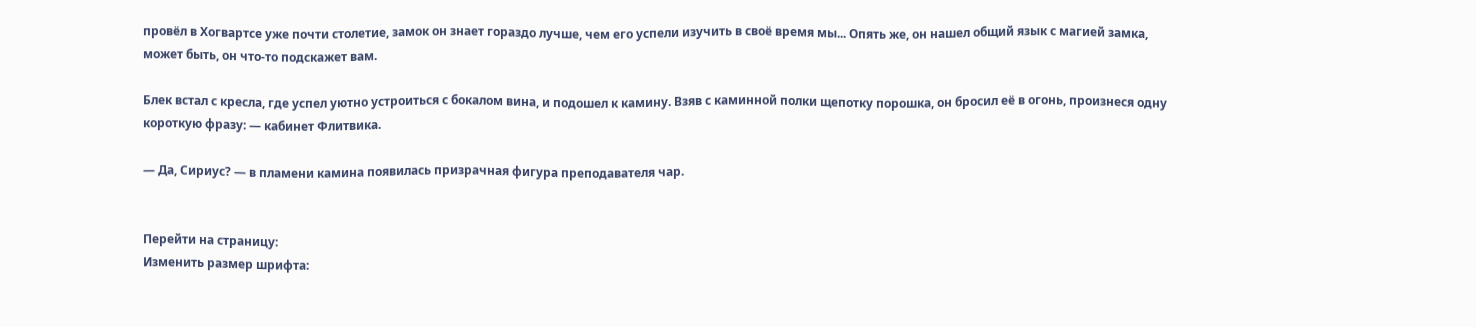провёл в Хогвартсе уже почти столетие, замок он знает гораздо лучше, чем его успели изучить в своё время мы... Опять же, он нашел общий язык с магией замка, может быть, он что-то подскажет вам.

Блек встал с кресла, где успел уютно устроиться с бокалом вина, и подошел к камину. Взяв с каминной полки щепотку порошка, он бросил её в огонь, произнеся одну короткую фразу: — кабинет Флитвика.

— Да, Сириус? — в пламени камина появилась призрачная фигура преподавателя чар.


Перейти на страницу:
Изменить размер шрифта: